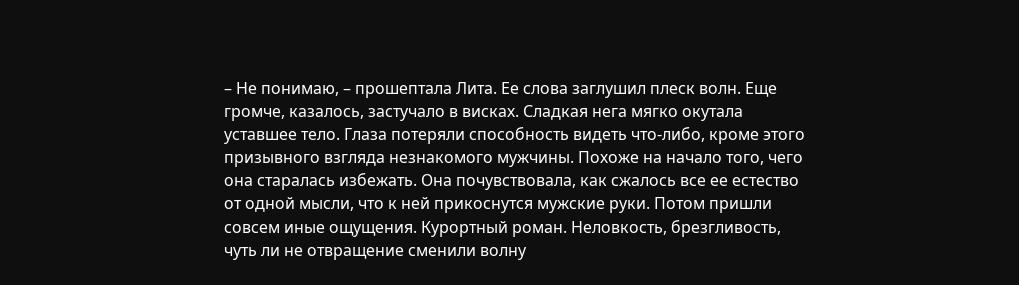– Не понимаю, – прошептала Лита. Ее слова заглушил плеск волн. Еще громче, казалось, застучало в висках. Сладкая нега мягко окутала уставшее тело. Глаза потеряли способность видеть что-либо, кроме этого призывного взгляда незнакомого мужчины. Похоже на начало того, чего она старалась избежать. Она почувствовала, как сжалось все ее естество от одной мысли, что к ней прикоснутся мужские руки. Потом пришли совсем иные ощущения. Курортный роман. Неловкость, брезгливость, чуть ли не отвращение сменили волну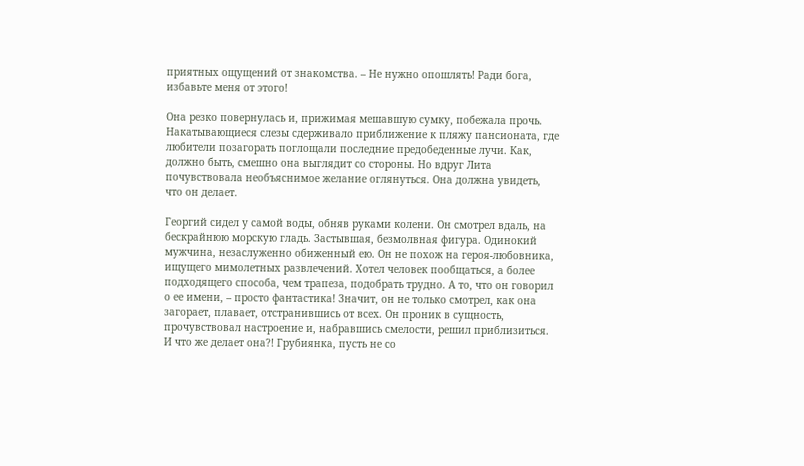приятных ощущений от знакомства. – Не нужно опошлять! Ради бога, избавьте меня от этого!

Она резко повернулась и, прижимая мешавшую сумку, побежала прочь. Накатывающиеся слезы сдерживало приближение к пляжу пансионата, где любители позагорать поглощали последние предобеденные лучи. Как, должно быть, смешно она выглядит со стороны. Но вдруг Лита почувствовала необъяснимое желание оглянуться. Она должна увидеть, что он делает.

Георгий сидел у самой воды, обняв руками колени. Он смотрел вдаль, на бескрайнюю морскую гладь. Застывшая, безмолвная фигура. Одинокий мужчина, незаслуженно обиженный ею. Он не похож на героя-любовника, ищущего мимолетных развлечений. Хотел человек пообщаться, а более подходящего способа, чем трапеза, подобрать трудно. А то, что он говорил о ее имени, – просто фантастика! Значит, он не только смотрел, как она загорает, плавает, отстранившись от всех. Он проник в сущность, прочувствовал настроение и, набравшись смелости, решил приблизиться. И что же делает она?! Грубиянка, пусть не со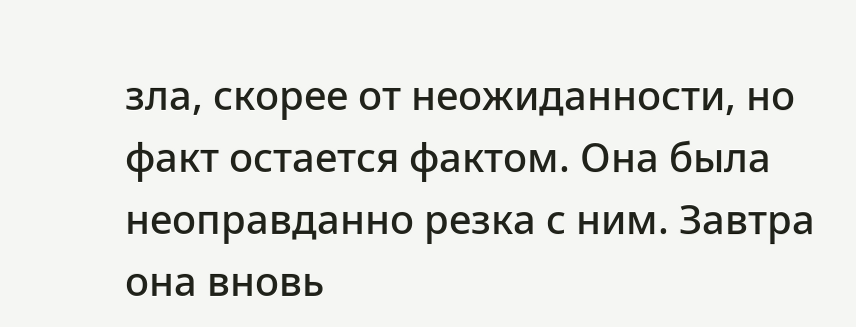зла, скорее от неожиданности, но факт остается фактом. Она была неоправданно резка с ним. Завтра она вновь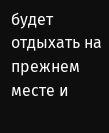будет отдыхать на прежнем месте и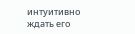интуитивно ждать его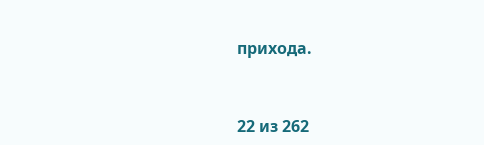прихода.



22 из 262